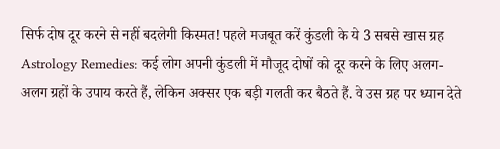सिर्फ दोष दूर करने से नहीं बदलेगी किस्मत! पहले मजबूत करें कुंडली के ये 3 सबसे खास ग्रह
Astrology Remedies: कई लोग अपनी कुंडली में मौजूद दोषों को दूर करने के लिए अलग-अलग ग्रहों के उपाय करते हैं, लेकिन अक्सर एक बड़ी गलती कर बैठते हैं. वे उस ग्रह पर ध्यान देते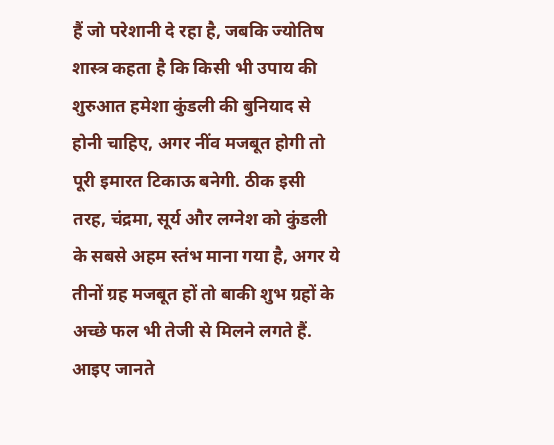हैं जो परेशानी दे रहा है, जबकि ज्योतिष शास्त्र कहता है कि किसी भी उपाय की शुरुआत हमेशा कुंडली की बुनियाद से होनी चाहिए, अगर नींव मजबूत होगी तो पूरी इमारत टिकाऊ बनेगी. ठीक इसी तरह, चंद्रमा, सूर्य और लग्नेश को कुंडली के सबसे अहम स्तंभ माना गया है, अगर ये तीनों ग्रह मजबूत हों तो बाकी शुभ ग्रहों के अच्छे फल भी तेजी से मिलने लगते हैं.
आइए जानते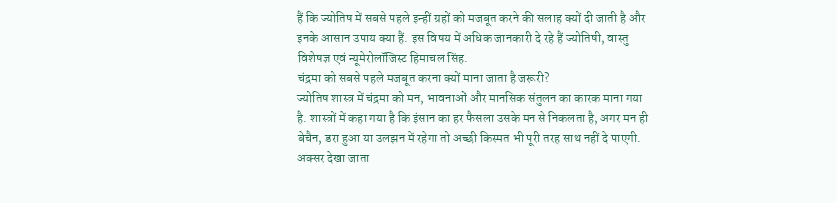हैं कि ज्योतिष में सबसे पहले इन्हीं ग्रहों को मजबूत करने की सलाह क्यों दी जाती है और इनके आसान उपाय क्या हैं. इस विषय में अधिक जानकारी दे रहे हैं ज्योतिषी, वास्तु विशेषज्ञ एवं न्यूमेरोलॉजिस्ट हिमाचल सिंह.
चंद्रमा को सबसे पहले मजबूत करना क्यों माना जाता है जरूरी?
ज्योतिष शास्त्र में चंद्रमा को मन, भावनाओं और मानसिक संतुलन का कारक माना गया है. शास्त्रों में कहा गया है कि इंसान का हर फैसला उसके मन से निकलता है, अगर मन ही बेचैन, डरा हुआ या उलझन में रहेगा तो अच्छी किस्मत भी पूरी तरह साथ नहीं दे पाएगी.
अक्सर देखा जाता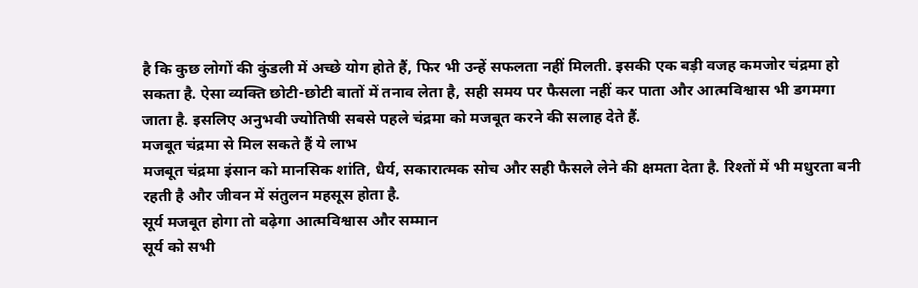है कि कुछ लोगों की कुंडली में अच्छे योग होते हैं, फिर भी उन्हें सफलता नहीं मिलती. इसकी एक बड़ी वजह कमजोर चंद्रमा हो सकता है. ऐसा व्यक्ति छोटी-छोटी बातों में तनाव लेता है, सही समय पर फैसला नहीं कर पाता और आत्मविश्वास भी डगमगा जाता है. इसलिए अनुभवी ज्योतिषी सबसे पहले चंद्रमा को मजबूत करने की सलाह देते हैं.
मजबूत चंद्रमा से मिल सकते हैं ये लाभ
मजबूत चंद्रमा इंसान को मानसिक शांति, धैर्य, सकारात्मक सोच और सही फैसले लेने की क्षमता देता है. रिश्तों में भी मधुरता बनी रहती है और जीवन में संतुलन महसूस होता है.
सूर्य मजबूत होगा तो बढ़ेगा आत्मविश्वास और सम्मान
सूर्य को सभी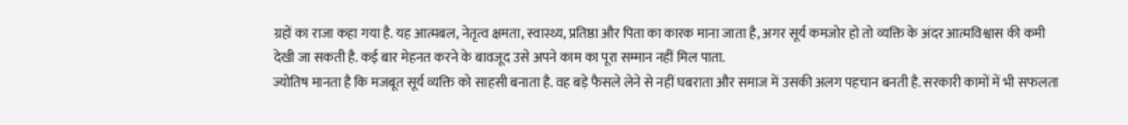ग्रहों का राजा कहा गया है. यह आत्मबल, नेतृत्व क्षमता, स्वास्थ्य, प्रतिष्ठा और पिता का कारक माना जाता है, अगर सूर्य कमजोर हो तो व्यक्ति के अंदर आत्मविश्वास की कमी देखी जा सकती है. कई बार मेहनत करने के बावजूद उसे अपने काम का पूरा सम्मान नहीं मिल पाता.
ज्योतिष मानता है कि मजबूत सूर्य व्यक्ति को साहसी बनाता है. वह बड़े फैसले लेने से नहीं घबराता और समाज में उसकी अलग पहचान बनती है. सरकारी कामों में भी सफलता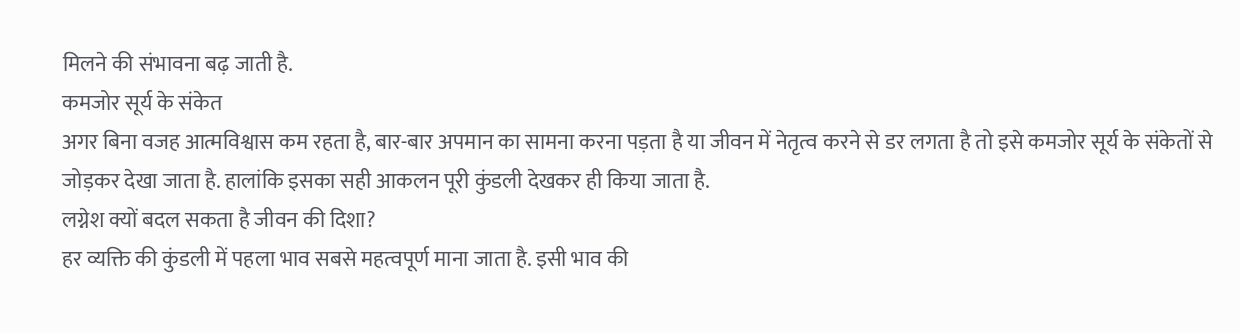मिलने की संभावना बढ़ जाती है.
कमजोर सूर्य के संकेत
अगर बिना वजह आत्मविश्वास कम रहता है, बार-बार अपमान का सामना करना पड़ता है या जीवन में नेतृत्व करने से डर लगता है तो इसे कमजोर सूर्य के संकेतों से जोड़कर देखा जाता है. हालांकि इसका सही आकलन पूरी कुंडली देखकर ही किया जाता है.
लग्नेश क्यों बदल सकता है जीवन की दिशा?
हर व्यक्ति की कुंडली में पहला भाव सबसे महत्वपूर्ण माना जाता है. इसी भाव की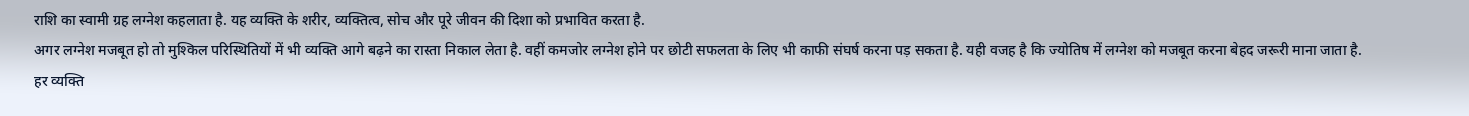राशि का स्वामी ग्रह लग्नेश कहलाता है. यह व्यक्ति के शरीर, व्यक्तित्व, सोच और पूरे जीवन की दिशा को प्रभावित करता है.
अगर लग्नेश मजबूत हो तो मुश्किल परिस्थितियों में भी व्यक्ति आगे बढ़ने का रास्ता निकाल लेता है. वहीं कमजोर लग्नेश होने पर छोटी सफलता के लिए भी काफी संघर्ष करना पड़ सकता है. यही वजह है कि ज्योतिष में लग्नेश को मजबूत करना बेहद जरूरी माना जाता है.
हर व्यक्ति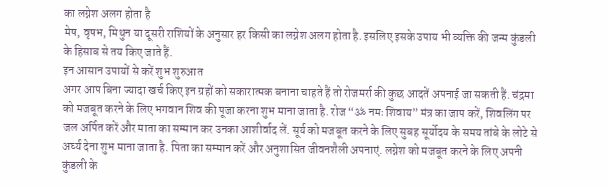का लग्नेश अलग होता है
मेष, वृषभ, मिथुन या दूसरी राशियों के अनुसार हर किसी का लग्नेश अलग होता है. इसलिए इसके उपाय भी व्यक्ति की जन्म कुंडली के हिसाब से तय किए जाते हैं.
इन आसान उपायों से करें शुभ शुरुआत
अगर आप बिना ज्यादा खर्च किए इन ग्रहों को सकारात्मक बनाना चाहते हैं तो रोजमर्रा की कुछ आदतें अपनाई जा सकती हैं. चंद्रमा को मजबूत करने के लिए भगवान शिव की पूजा करना शुभ माना जाता है. रोज “ॐ नमः शिवाय” मंत्र का जाप करें, शिवलिंग पर जल अर्पित करें और माता का सम्मान कर उनका आशीर्वाद लें. सूर्य को मजबूत करने के लिए सुबह सूर्योदय के समय तांबे के लोटे से अर्घ्य देना शुभ माना जाता है. पिता का सम्मान करें और अनुशासित जीवनशैली अपनाएं. लग्नेश को मजबूत करने के लिए अपनी कुंडली के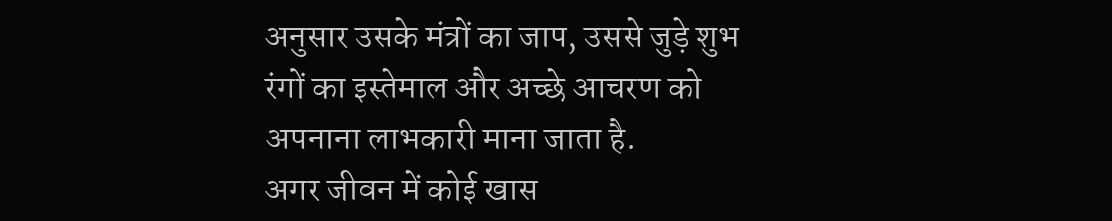अनुसार उसके मंत्रों का जाप, उससे जुड़े शुभ रंगों का इस्तेमाल और अच्छे आचरण को अपनाना लाभकारी माना जाता है.
अगर जीवन में कोई खास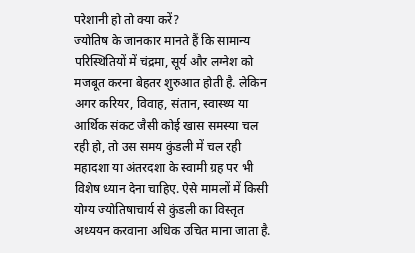परेशानी हो तो क्या करें?
ज्योतिष के जानकार मानते हैं कि सामान्य परिस्थितियों में चंद्रमा, सूर्य और लग्नेश को मजबूत करना बेहतर शुरुआत होती है. लेकिन अगर करियर, विवाह, संतान, स्वास्थ्य या आर्थिक संकट जैसी कोई खास समस्या चल रही हो, तो उस समय कुंडली में चल रही महादशा या अंतरदशा के स्वामी ग्रह पर भी विशेष ध्यान देना चाहिए. ऐसे मामलों में किसी योग्य ज्योतिषाचार्य से कुंडली का विस्तृत अध्ययन करवाना अधिक उचित माना जाता है.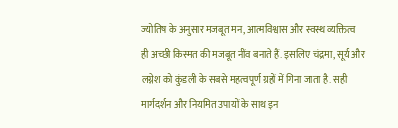ज्योतिष के अनुसार मजबूत मन, आत्मविश्वास और स्वस्थ व्यक्तित्व ही अच्छी किस्मत की मजबूत नींव बनाते हैं. इसलिए चंद्रमा, सूर्य और लग्नेश को कुंडली के सबसे महत्वपूर्ण ग्रहों में गिना जाता है. सही मार्गदर्शन और नियमित उपायों के साथ इन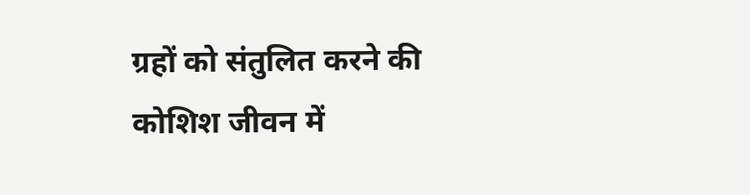ग्रहों को संतुलित करने की कोशिश जीवन में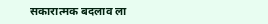सकारात्मक बदलाव ला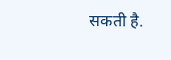सकती है.